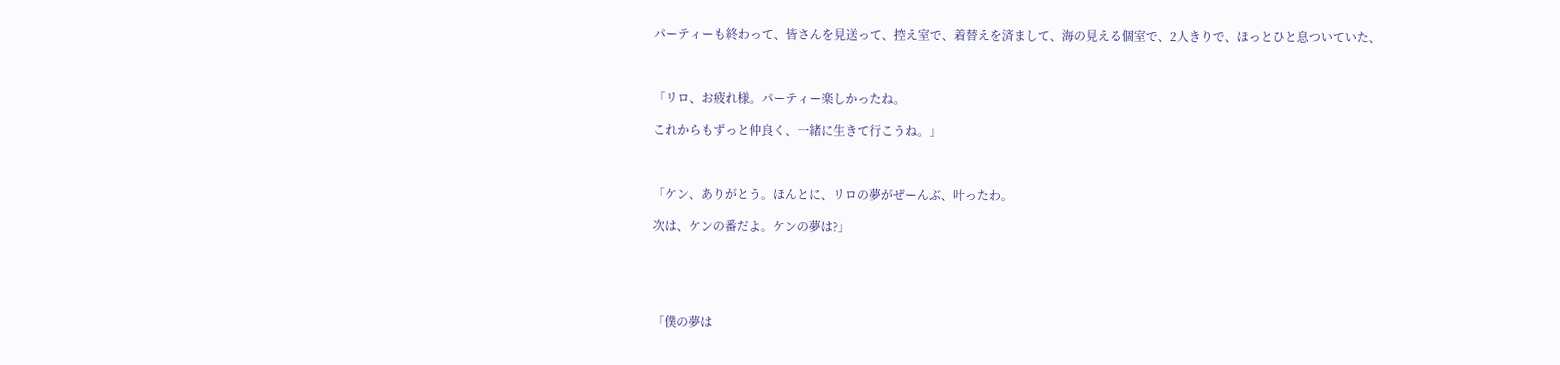パーティーも終わって、皆さんを見送って、控え室で、着替えを済まして、海の見える個室で、2人きりで、ほっとひと息ついていた、



「リロ、お疲れ様。パーティー楽しかったね。

これからもずっと仲良く、一緒に生きて行こうね。」



「ケン、ありがとう。ほんとに、リロの夢がぜーんぶ、叶ったわ。

次は、ケンの番だよ。ケンの夢は?」





「僕の夢は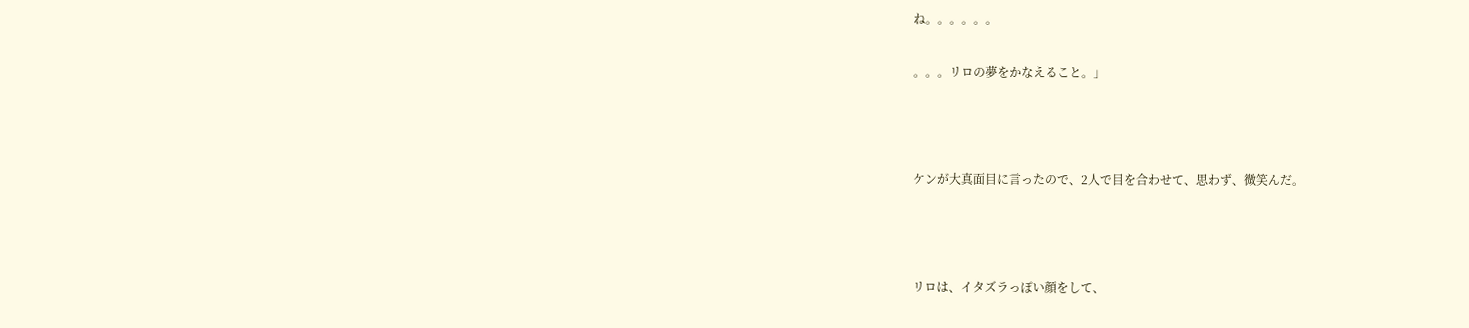ね。。。。。。

。。。リロの夢をかなえること。」



ケンが大真面目に言ったので、2人で目を合わせて、思わず、微笑んだ。



リロは、イタズラっぽい顔をして、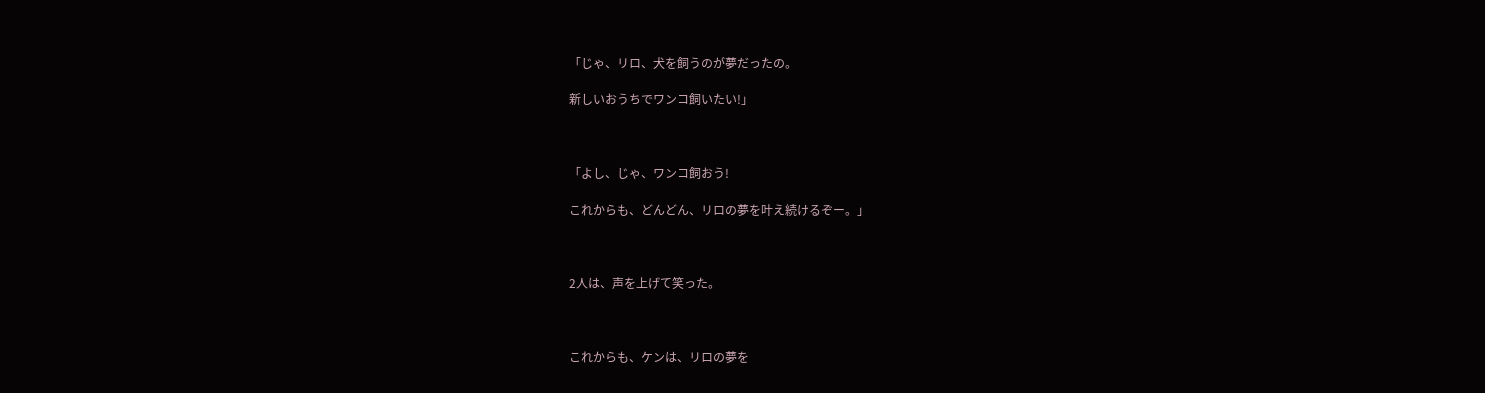「じゃ、リロ、犬を飼うのが夢だったの。

新しいおうちでワンコ飼いたい!」



「よし、じゃ、ワンコ飼おう!

これからも、どんどん、リロの夢を叶え続けるぞー。」



2人は、声を上げて笑った。



これからも、ケンは、リロの夢を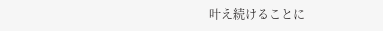叶え続けることに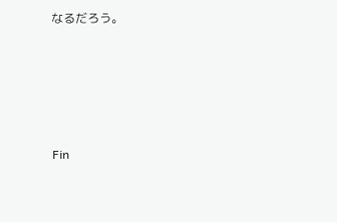なるだろう。





Fin